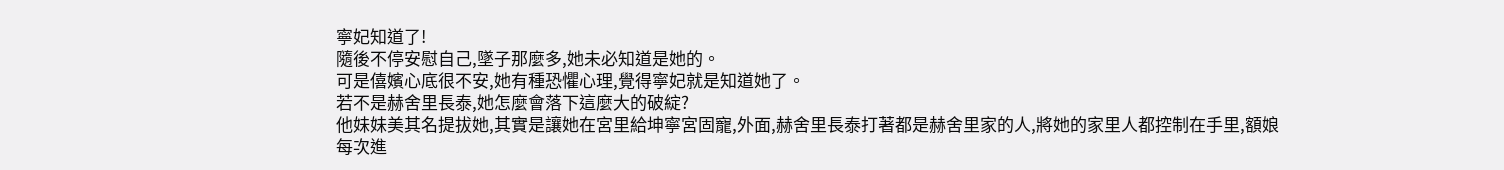寧妃知道了!
隨後不停安慰自己,墜子那麼多,她未必知道是她的。
可是僖嬪心底很不安,她有種恐懼心理,覺得寧妃就是知道她了。
若不是赫舍里長泰,她怎麼會落下這麼大的破綻?
他妹妹美其名提拔她,其實是讓她在宮里給坤寧宮固寵,外面,赫舍里長泰打著都是赫舍里家的人,將她的家里人都控制在手里,額娘每次進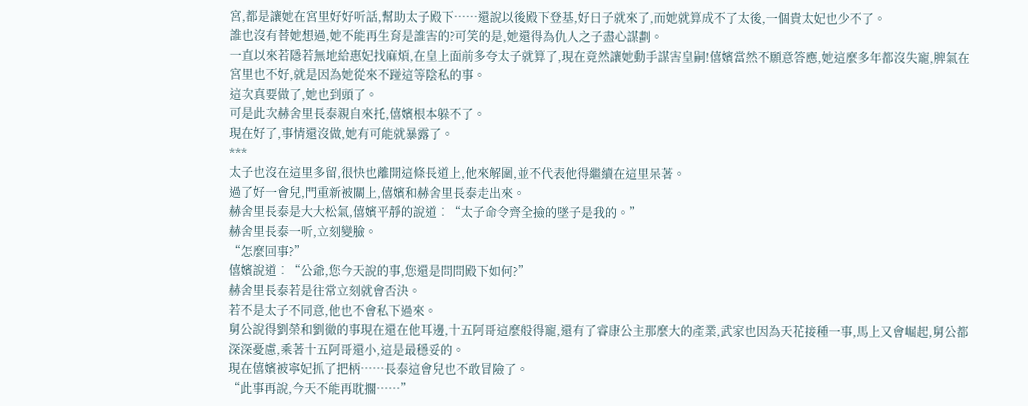宮,都是讓她在宮里好好听話,幫助太子殿下……還說以後殿下登基,好日子就來了,而她就算成不了太後,一個貴太妃也少不了。
誰也沒有替她想過,她不能再生育是誰害的?可笑的是,她還得為仇人之子盡心謀劃。
一直以來若隱若無地給惠妃找麻煩,在皇上面前多夸太子就算了,現在竟然讓她動手謀害皇嗣!僖嬪當然不願意答應,她這麼多年都沒失寵,脾氣在宮里也不好,就是因為她從來不踫這等陰私的事。
這次真要做了,她也到頭了。
可是此次赫舍里長泰親自來托,僖嬪根本躲不了。
現在好了,事情還沒做,她有可能就暴露了。
***
太子也沒在這里多留,很快也離開這條長道上,他來解圍,並不代表他得繼續在這里呆著。
過了好一會兒,門重新被關上,僖嬪和赫舍里長泰走出來。
赫舍里長泰是大大松氣,僖嬪平靜的說道︰“太子命令齊全撿的墜子是我的。”
赫舍里長泰一听,立刻變臉。
“怎麼回事?”
僖嬪說道︰“公爺,您今天說的事,您還是問問殿下如何?”
赫舍里長泰若是往常立刻就會否決。
若不是太子不同意,他也不會私下過來。
舅公說得劉榮和劉徹的事現在還在他耳邊,十五阿哥這麼般得寵,還有了睿康公主那麼大的產業,武家也因為天花接種一事,馬上又會崛起,舅公都深深憂慮,乘著十五阿哥還小,這是最穩妥的。
現在僖嬪被寧妃抓了把柄……長泰這會兒也不敢冒險了。
“此事再說,今天不能再耽擱……”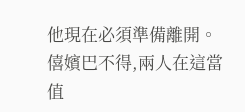他現在必須準備離開。
僖嬪巴不得,兩人在這當值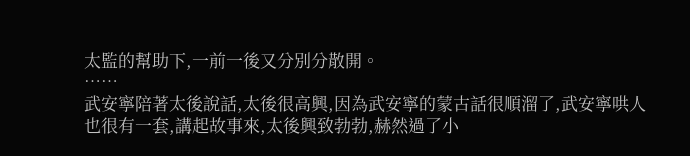太監的幫助下,一前一後又分別分散開。
……
武安寧陪著太後說話,太後很高興,因為武安寧的蒙古話很順溜了,武安寧哄人也很有一套,講起故事來,太後興致勃勃,赫然過了小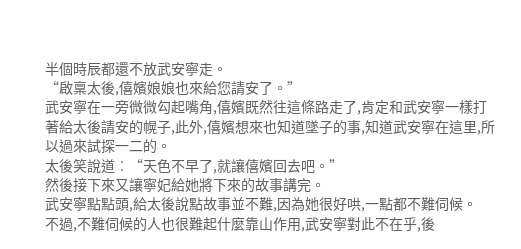半個時辰都還不放武安寧走。
“啟稟太後,僖嬪娘娘也來給您請安了。”
武安寧在一旁微微勾起嘴角,僖嬪既然往這條路走了,肯定和武安寧一樣打著給太後請安的幌子,此外,僖嬪想來也知道墜子的事,知道武安寧在這里,所以過來試探一二的。
太後笑說道︰“天色不早了,就讓僖嬪回去吧。”
然後接下來又讓寧妃給她將下來的故事講完。
武安寧點點頭,給太後說點故事並不難,因為她很好哄,一點都不難伺候。
不過,不難伺候的人也很難起什麼靠山作用,武安寧對此不在乎,後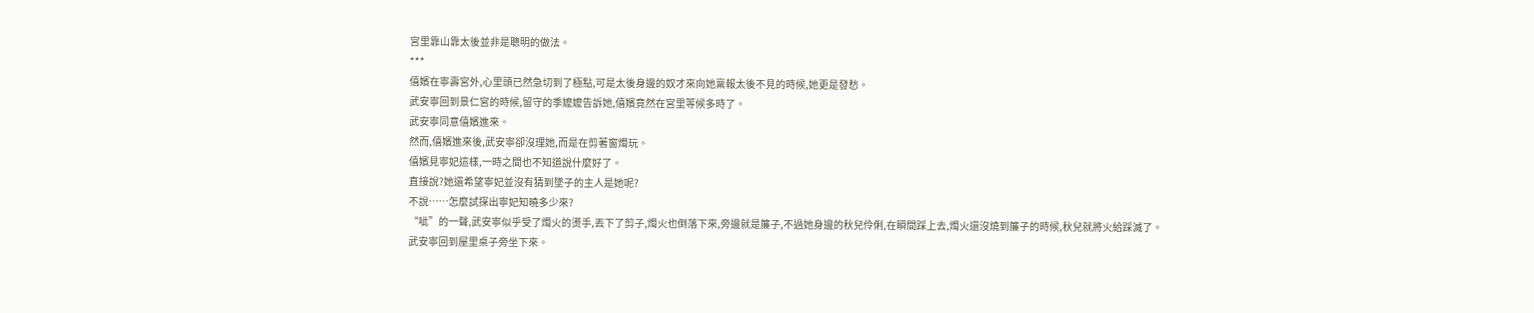宮里靠山靠太後並非是聰明的做法。
***
僖嬪在寧壽宮外,心里頭已然急切到了極點,可是太後身邊的奴才來向她稟報太後不見的時候,她更是發愁。
武安寧回到景仁宮的時候,留守的季嬤嬤告訴她,僖嬪竟然在宮里等候多時了。
武安寧同意僖嬪進來。
然而,僖嬪進來後,武安寧卻沒理她,而是在剪著窗燭玩。
僖嬪見寧妃這樣,一時之間也不知道說什麼好了。
直接說?她還希望寧妃並沒有猜到墜子的主人是她呢?
不說……怎麼試探出寧妃知曉多少來?
“呲”的一聲,武安寧似乎受了燭火的燙手,丟下了剪子,燭火也倒落下來,旁邊就是簾子,不過她身邊的秋兒伶俐,在瞬間踩上去,燭火還沒燒到簾子的時候,秋兒就將火給踩滅了。
武安寧回到屋里桌子旁坐下來。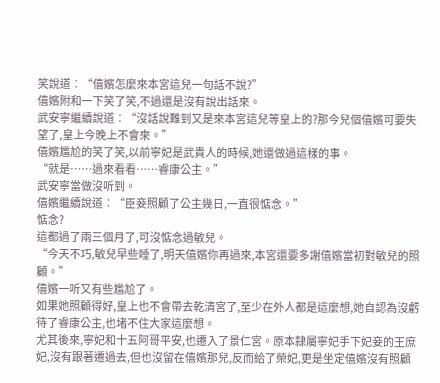笑說道︰“僖嬪怎麼來本宮這兒一句話不說?”
僖嬪附和一下笑了笑,不過還是沒有說出話來。
武安寧繼續說道︰“沒話說難到又是來本宮這兒等皇上的?那今兒個僖嬪可要失望了,皇上今晚上不會來。”
僖嬪尷尬的笑了笑,以前寧妃是武貴人的時候,她還做過這樣的事。
“就是……過來看看……睿康公主。”
武安寧當做沒听到。
僖嬪繼續說道︰“臣妾照顧了公主幾日,一直很惦念。”
惦念?
這都過了兩三個月了,可沒惦念過敏兒。
“今天不巧,敏兒早些睡了,明天僖嬪你再過來,本宮還要多謝僖嬪當初對敏兒的照顧。”
僖嬪一听又有些尷尬了。
如果她照顧得好,皇上也不會帶去乾清宮了,至少在外人都是這麼想,她自認為沒虧待了睿康公主,也堵不住大家這麼想。
尤其後來,寧妃和十五阿哥平安,也遷入了景仁宮。原本隸屬寧妃手下妃妾的王庶妃,沒有跟著遷過去,但也沒留在僖嬪那兒,反而給了榮妃,更是坐定僖嬪沒有照顧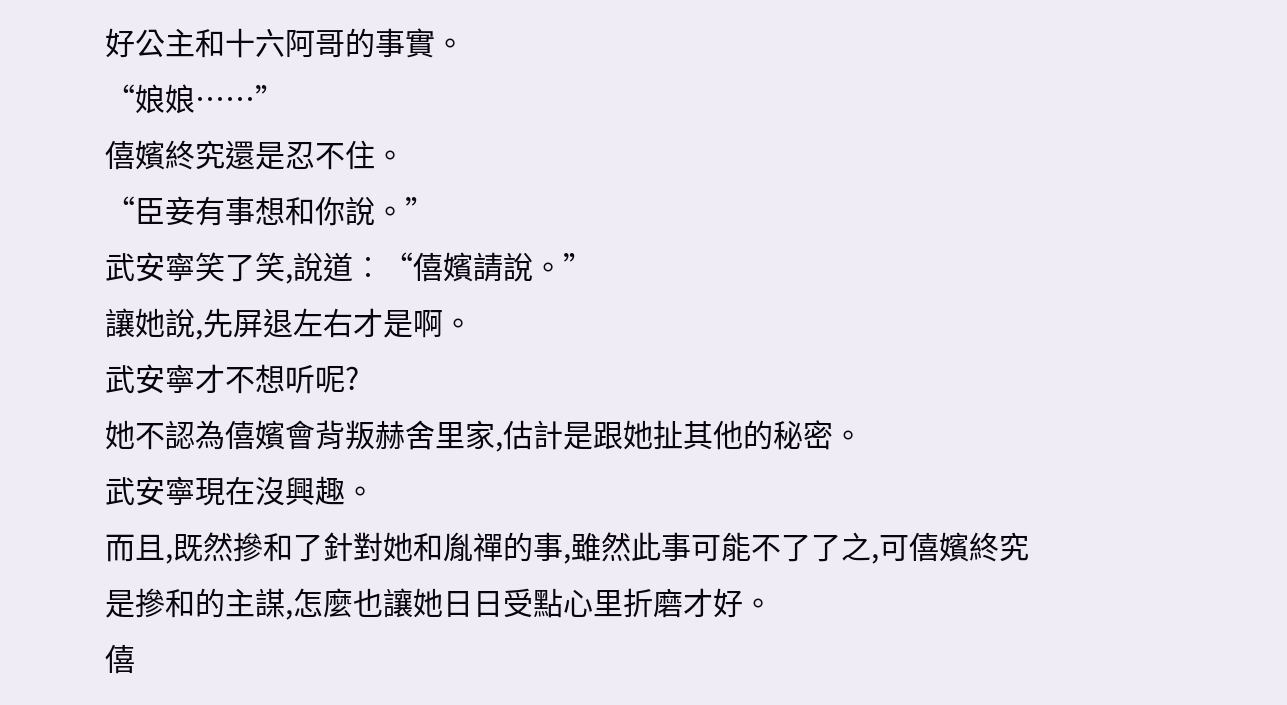好公主和十六阿哥的事實。
“娘娘……”
僖嬪終究還是忍不住。
“臣妾有事想和你說。”
武安寧笑了笑,說道︰“僖嬪請說。”
讓她說,先屏退左右才是啊。
武安寧才不想听呢?
她不認為僖嬪會背叛赫舍里家,估計是跟她扯其他的秘密。
武安寧現在沒興趣。
而且,既然摻和了針對她和胤禪的事,雖然此事可能不了了之,可僖嬪終究是摻和的主謀,怎麼也讓她日日受點心里折磨才好。
僖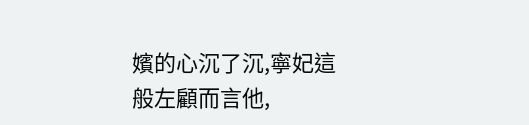嬪的心沉了沉,寧妃這般左顧而言他,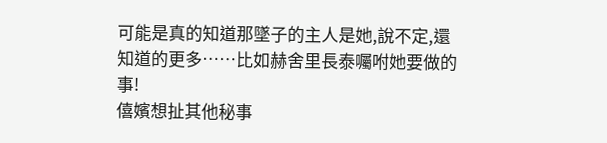可能是真的知道那墜子的主人是她,說不定,還知道的更多……比如赫舍里長泰囑咐她要做的事!
僖嬪想扯其他秘事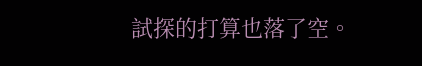試探的打算也落了空。